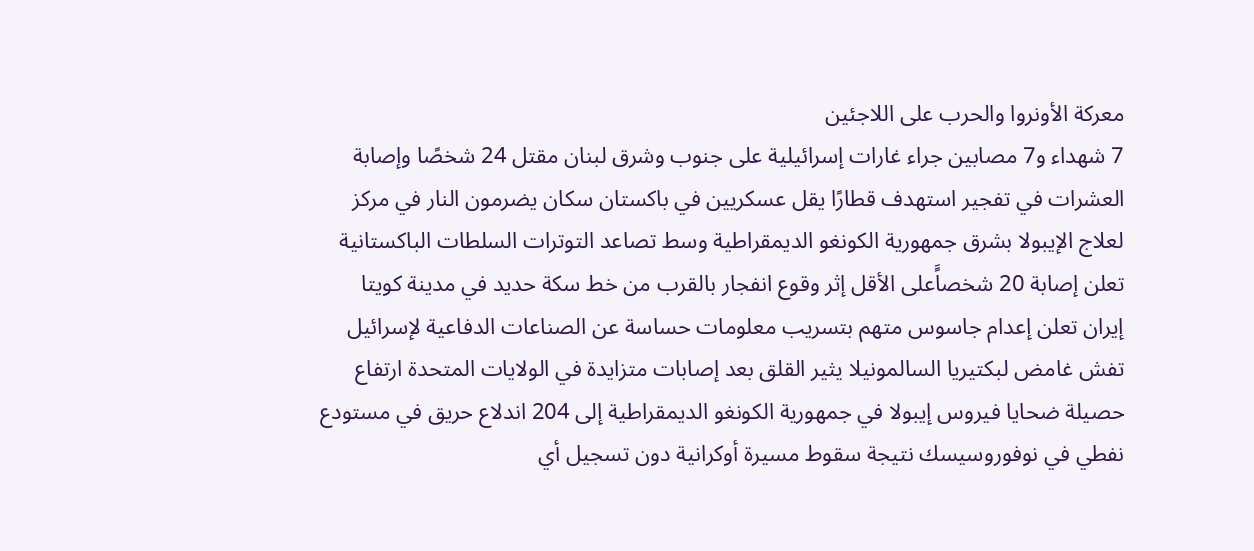معركة الأونروا والحرب على اللاجئين
7 شهداء و7 مصابين جراء غارات إسرائيلية على جنوب وشرق لبنان مقتل 24 شخصًا وإصابة العشرات في تفجير استهدف قطارًا يقل عسكريين في باكستان سكان يضرمون النار في مركز لعلاج الإيبولا بشرق جمهورية الكونغو الديمقراطية وسط تصاعد التوترات السلطات الباكستانية تعلن إصابة 20 شخصاًَعلى الأقل إثر وقوع انفجار بالقرب من خط سكة حديد في مدينة كويتا إيران تعلن إعدام جاسوس متهم بتسريب معلومات حساسة عن الصناعات الدفاعية لإسرائيل تفش غامض لبكتيريا السالمونيلا يثير القلق بعد إصابات متزايدة في الولايات المتحدة ارتفاع حصيلة ضحايا فيروس إيبولا في جمهورية الكونغو الديمقراطية إلى 204 اندلاع حريق في مستودع نفطي في نوفوروسيسك نتيجة سقوط مسيرة أوكرانية دون تسجيل أي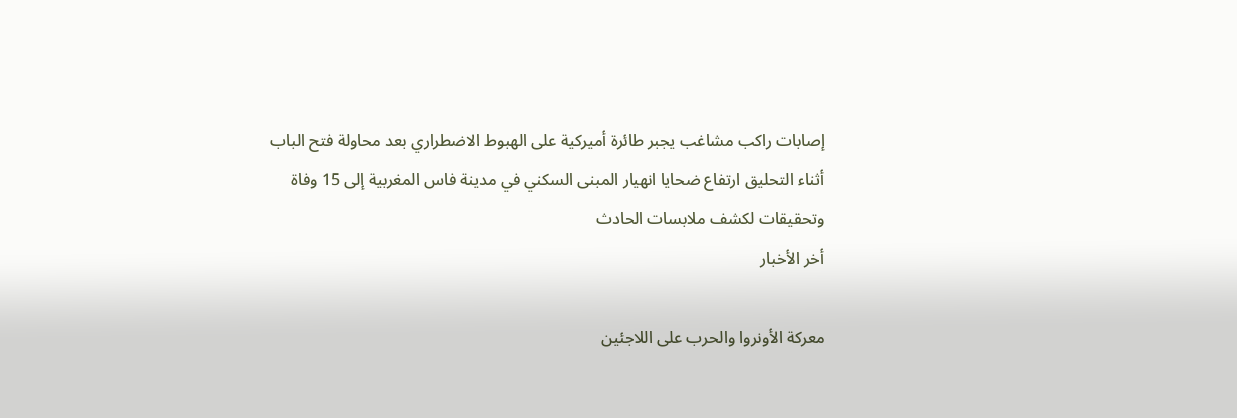إصابات راكب مشاغب يجبر طائرة أميركية على الهبوط الاضطراري بعد محاولة فتح الباب أثناء التحليق ارتفاع ضحايا انهيار المبنى السكني في مدينة فاس المغربية إلى 15 وفاة وتحقيقات لكشف ملابسات الحادث
أخر الأخبار

معركة الأونروا والحرب على اللاجئين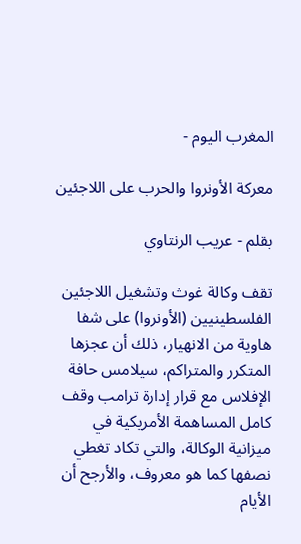المغرب اليوم -

معركة الأونروا والحرب على اللاجئين

بقلم - عريب الرنتاوي

تقف وكالة غوث وتشغيل اللاجئين الفلسطينيين (الأونروا) على شفا هاوية من الانهيار، ذلك أن عجزها المتكرر والمتراكم، سيلامس حافة الإفلاس مع قرار إدارة ترامب وقف كامل المساهمة الأمريكية في ميزانية الوكالة، والتي تكاد تغطي نصفها كما هو معروف، والأرجح أن الأيام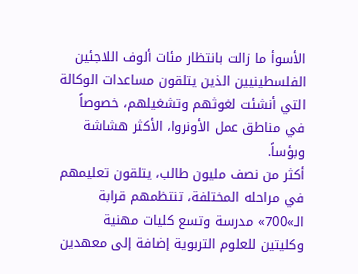الأسوأ ما زالت بانتظار مئات ألوف اللاجئين الفلسطينيين الذين يتلقون مساعدات الوكالة التي أنشئت لغوثهم وتشغيلهم، خصوصاً في مناطق عمل الأونروا، الأكثر هشاشة وبؤساً.
أكثر من نصف مليون طالب، يتلقون تعليمهم في مراحله المختلفة، تنتظمهم قرابة الـ»700» مدرسة وتسع كليات مهنية وكليتين للعلوم التربوية إضافة إلى معهدين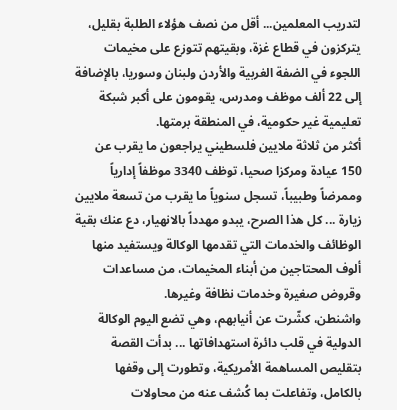لتدريب المعلمين... أقل من نصف هؤلاء الطلبة بقليل، يتركزون في قطاع غزة، وبقيتهم تتوزع على مخيمات اللجوء في الضفة الغربية والأردن ولبنان وسوريا، بالإضافة إلى 22 ألف موظف ومدرس، يقومون على أكبر شبكة تعليمية غير حكومية، في المنطقة برمتها.
أكثر من ثلاثة ملايين فلسطيني يراجعون ما يقرب عن 150 عيادة ومركزا صحيا، توظف 3340 موظفاً إدارياً وممرضاً وطبيباً، تسجل سنوياً ما يقرب من تسعة ملايين زيارة ... كل هذا الصرح، يبدو مهدداً بالانهيار، دع عنك بقية الوظائف والخدمات التي تقدمها الوكالة ويستفيد منها ألوف المحتاجين من أبناء المخيمات، من مساعدات وقروض صغيرة وخدمات نظافة وغيرها.
واشنطن، كشّرت عن أنيابهم، وهي تضع اليوم الوكالة الدولية في قلب دائرة استهدافاتها ... بدأت القصة بتقليص المساهمة الأمريكية، وتطورت إلى وقفها بالكامل، وتفاعلت بما كُشف عنه من محاولات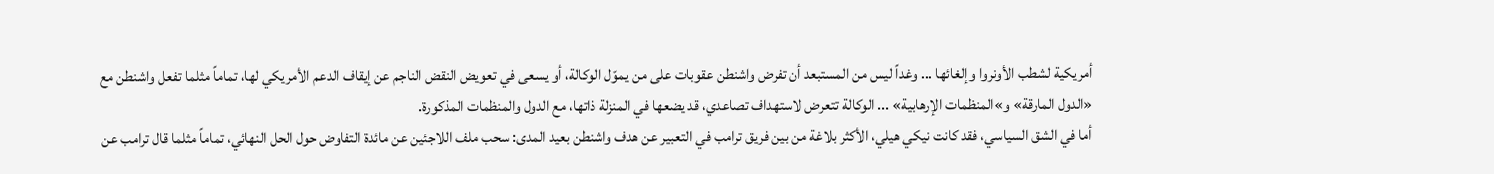أمريكية لشطب الأونروا وإلغائها ... وغداً ليس من المستبعد أن تفرض واشنطن عقوبات على من يموّل الوكالة، أو يسعى في تعويض النقض الناجم عن إيقاف الدعم الأمريكي لها، تماماً مثلما تفعل واشنطن مع «الدول المارقة» و»المنظمات الإرهابية» ... الوكالة تتعرض لاستهداف تصاعدي، قد يضعها في المنزلة ذاتها، مع الدول والمنظمات المذكورة.
أما في الشق السياسي، فقد كانت نيكي هيلي، الأكثر بلاغة من بين فريق ترامب في التعبير عن هدف واشنطن بعيد المدى: سحب ملف اللاجئين عن مائدة التفاوض حول الحل النهائي، تماماً مثلما قال ترامب عن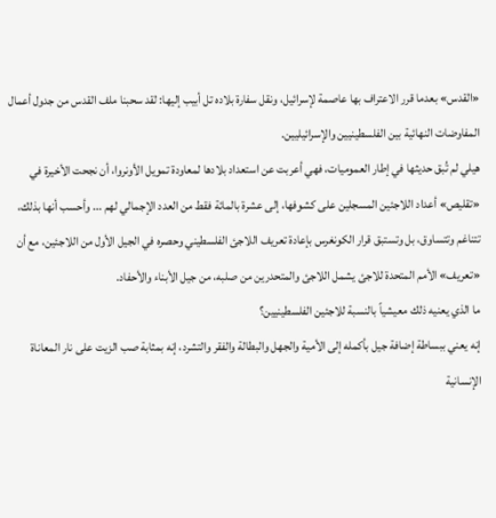«القدس» بعدما قرر الاعتراف بها عاصمة لإسرائيل، ونقل سفارة بلاده تل أبيب إليها: لقد سحبنا ملف القدس من جدول أعمال المفاوضات النهائية بين الفلسطينيين والإسرائيليين.
هيلي لم تُبق حديثها في إطار العموميات، فهي أعربت عن استعداد بلادها لمعاودة تمويل الأونروا، أن نجحت الأخيرة في «تقليص» أعداد اللاجئين المسجلين على كشوفها، إلى عشرة بالمائة فقط من العدد الإجمالي لهم ... وأحسب أنها بذلك، تتناغم وتتساوق، بل وتستبق قرار الكونغرس بإعادة تعريف اللاجئ الفلسطيني وحصره في الجيل الأول من اللاجئين، مع أن «تعريف» الأمم المتحدة للاجئ يشمل اللاجئ والمتحدرين من صلبه، من جيل الأبناء والأحفاد.
ما الذي يعنيه ذلك معيشياً بالنسبة للاجئين الفلسطينيين؟
إنه يعني ببساطة إضافة جيل بأكمله إلى الأمية والجهل والبطالة والفقر والتشرد، إنه بمثابة صب الزيت على نار المعاناة الإنسانية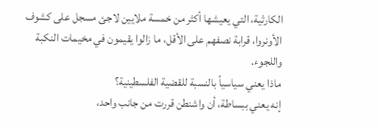الكارثية، التي يعيشها أكثر من خمسة ملايين لاجئ مسجل على كشوف الأونروا، قرابة نصفهم على الأقل، ما زالوا يقيمون في مخيمات النكبة واللجوء.
ماذا يعني سياسياً بالنسبة للقضية الفلسطينية؟
إنه يعني ببساطة، أن واشنطن قررت من جانب واحد،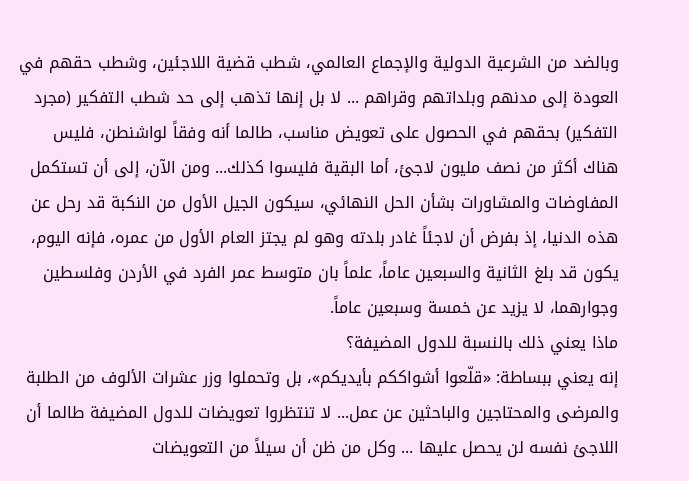وبالضد من الشرعية الدولية والإجماع العالمي، شطب قضية اللاجئين، وشطب حقهم في العودة إلى مدنهم وبلداتهم وقراهم ... لا بل إنها تذهب إلى حد شطب التفكير (مجرد التفكير) بحقهم في الحصول على تعويض مناسب، طالما أنه وفقاً لواشنطن، فليس هناك أكثر من نصف مليون لاجئ، أما البقية فليسوا كذلك... ومن الآن، إلى أن تستكمل المفاوضات والمشاورات بشأن الحل النهائي، سيكون الجيل الأول من النكبة قد رحل عن هذه الدنيا، إذ بفرض أن لاجئاً غادر بلدته وهو لم يجتز العام الأول من عمره، فإنه اليوم، يكون قد بلغ الثانية والسبعين عاماً، علماً بان متوسط عمر الفرد في الأردن وفلسطين وجوارهما، لا يزيد عن خمسة وسبعين عاماً.
ماذا يعني ذلك بالنسبة للدول المضيفة؟
إنه يعني ببساطة: «قلّعوا أشواككم بأيديكم»، بل وتحملوا وزر عشرات الألوف من الطلبة والمرضى والمحتاجين والباحثين عن عمل... لا تنتظروا تعويضات للدول المضيفة طالما أن اللاجئ نفسه لن يحصل عليها ... وكل من ظن أن سيلاً من التعويضات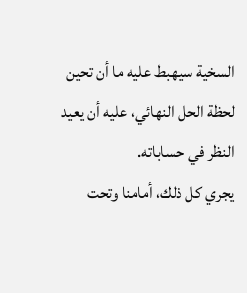السخية سيهبط عليه ما أن تحين لحظة الحل النهائي، عليه أن يعيد النظر في حساباته.
يجري كل ذلك، أمامنا وتحت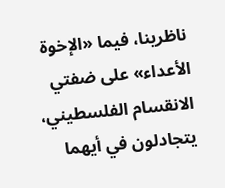ناظرينا، فيما «الإخوة الأعداء» على ضفتي الانقسام الفلسطيني، يتجادلون في أيهما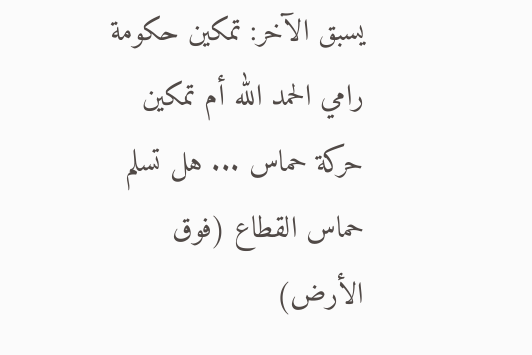يسبق الآخر: تمكين حكومة رامي الحمد الله أم تمكين حركة حماس ... هل تسلم حماس القطاع (فوق الأرض)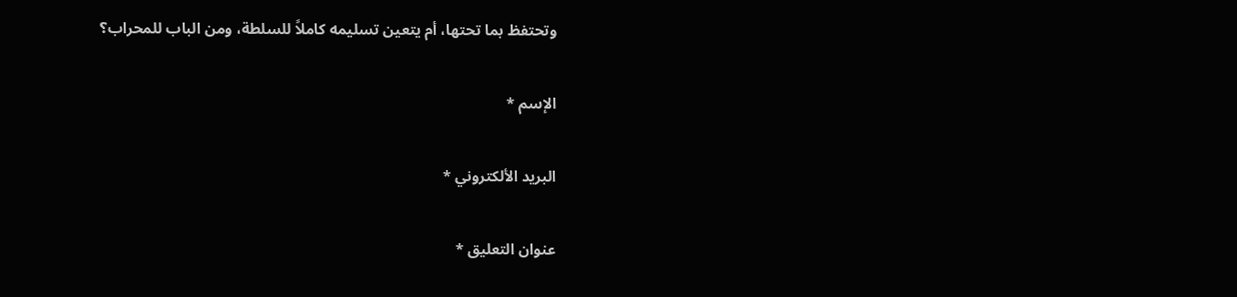وتحتفظ بما تحتها، أم يتعين تسليمه كاملاً للسلطة، ومن الباب للمحراب؟

الإسم *

البريد الألكتروني *

عنوان التعليق *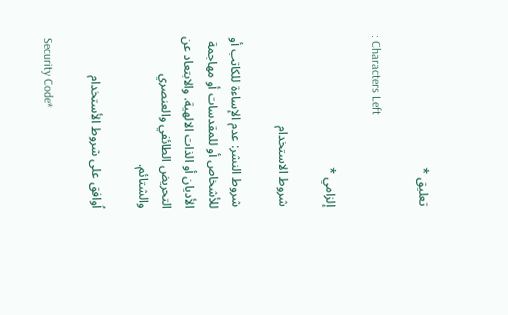تعليق *

: Characters Left

إلزامي *

شروط الاستخدام

شروط النشر: عدم الإساءة للكاتب أو للأشخاص أو للمقدسات أو مهاجمة الأديان أو الذات الالهية. والابتعاد عن التحريض الطائفي والعنصري والشتائم.

اُوافق على شروط الأستخدام

Security Code*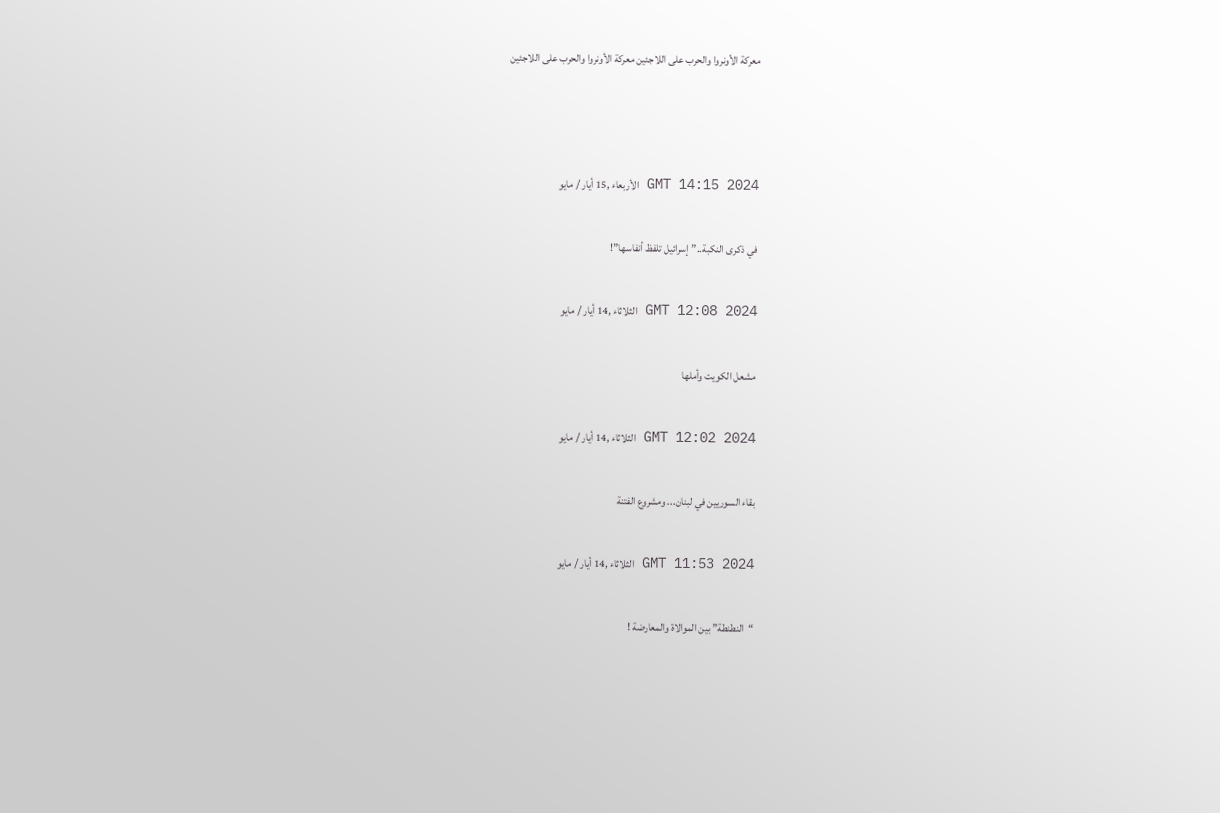معركة الأونروا والحرب على اللاجئين معركة الأونروا والحرب على اللاجئين



GMT 14:15 2024 الأربعاء ,15 أيار / مايو

في ذكرى النكبة..”إسرائيل تلفظ أنفاسها”!

GMT 12:08 2024 الثلاثاء ,14 أيار / مايو

مشعل الكويت وأملها

GMT 12:02 2024 الثلاثاء ,14 أيار / مايو

بقاء السوريين في لبنان... ومشروع الفتنة

GMT 11:53 2024 الثلاثاء ,14 أيار / مايو

“النطنطة” بين الموالاة والمعارضة !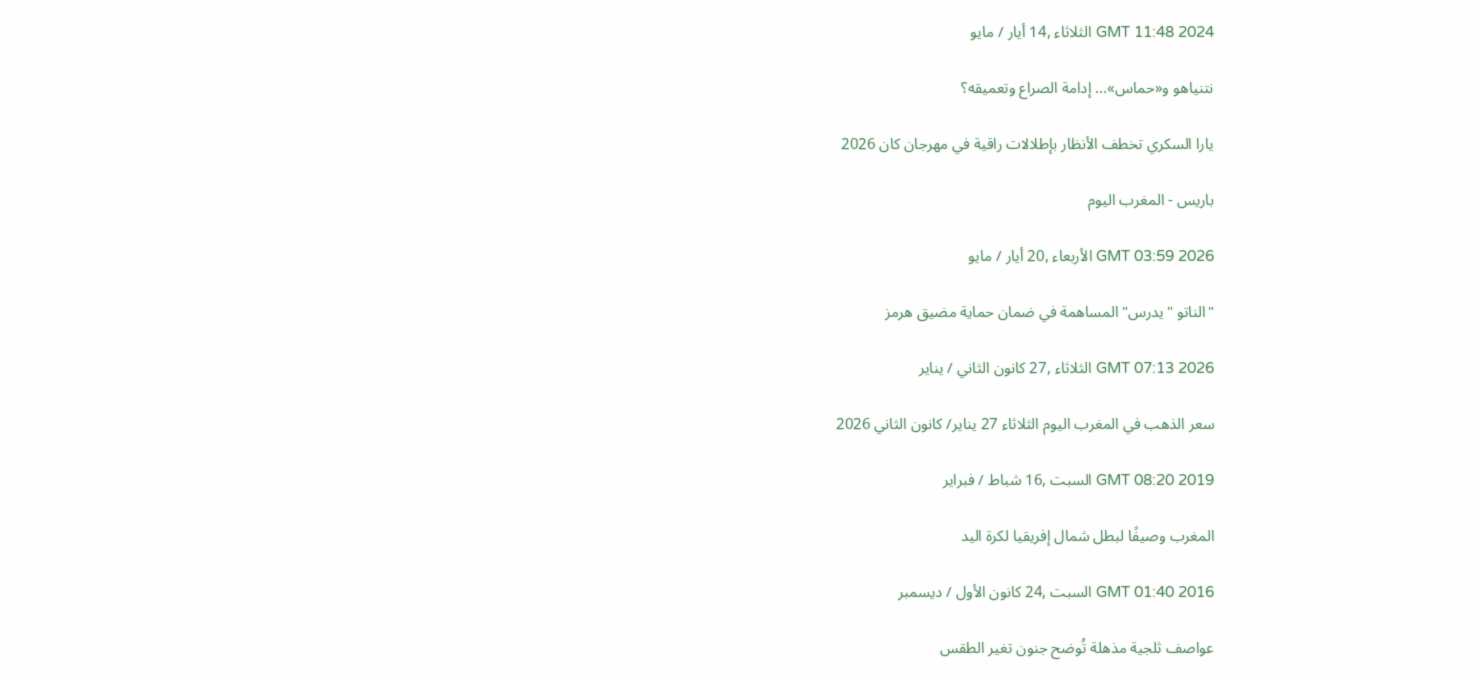GMT 11:48 2024 الثلاثاء ,14 أيار / مايو

نتنياهو و«حماس»... إدامة الصراع وتعميقه؟

يارا السكري تخطف الأنظار بإطلالات راقية في مهرجان كان 2026

باريس - المغرب اليوم

GMT 03:59 2026 الأربعاء ,20 أيار / مايو

"الناتو "يدرس" المساهمة في ضمان حماية مضيق هرمز

GMT 07:13 2026 الثلاثاء ,27 كانون الثاني / يناير

سعر الذهب في المغرب اليوم الثلاثاء 27 يناير/ كانون الثاني 2026

GMT 08:20 2019 السبت ,16 شباط / فبراير

المغرب وصيفًا لبطل شمال إفريقيا لكرة اليد

GMT 01:40 2016 السبت ,24 كانون الأول / ديسمبر

عواصف ثلجية مذهلة تُوضح جنون تغير الطقس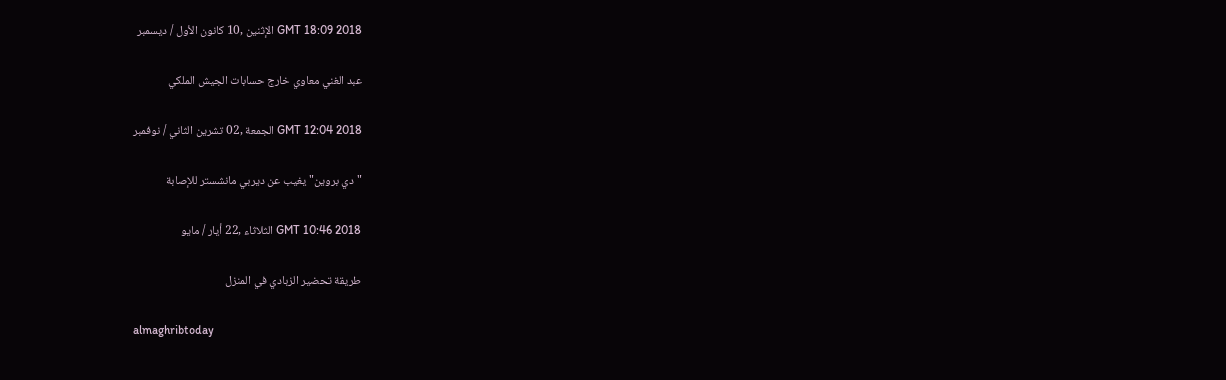GMT 18:09 2018 الإثنين ,10 كانون الأول / ديسمبر

عبد الغني معاوي خارج حسابات الجيش الملكي

GMT 12:04 2018 الجمعة ,02 تشرين الثاني / نوفمبر

"دي بروين" يغيب عن ديربي مانشستر للإصابة

GMT 10:46 2018 الثلاثاء ,22 أيار / مايو

طريقة تحضير الزبادي في المنزل

almaghribtoday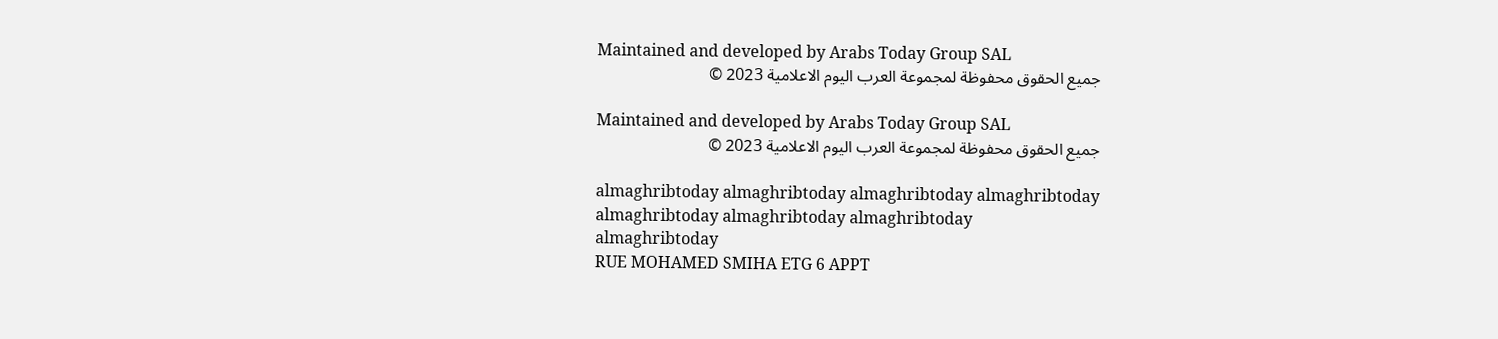Maintained and developed by Arabs Today Group SAL
جميع الحقوق محفوظة لمجموعة العرب اليوم الاعلامية 2023 ©

Maintained and developed by Arabs Today Group SAL
جميع الحقوق محفوظة لمجموعة العرب اليوم الاعلامية 2023 ©

almaghribtoday almaghribtoday almaghribtoday almaghribtoday
almaghribtoday almaghribtoday almaghribtoday
almaghribtoday
RUE MOHAMED SMIHA ETG 6 APPT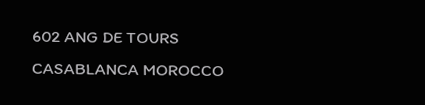602 ANG DE TOURS CASABLANCA MOROCCO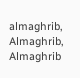almaghrib, Almaghrib, Almaghrib